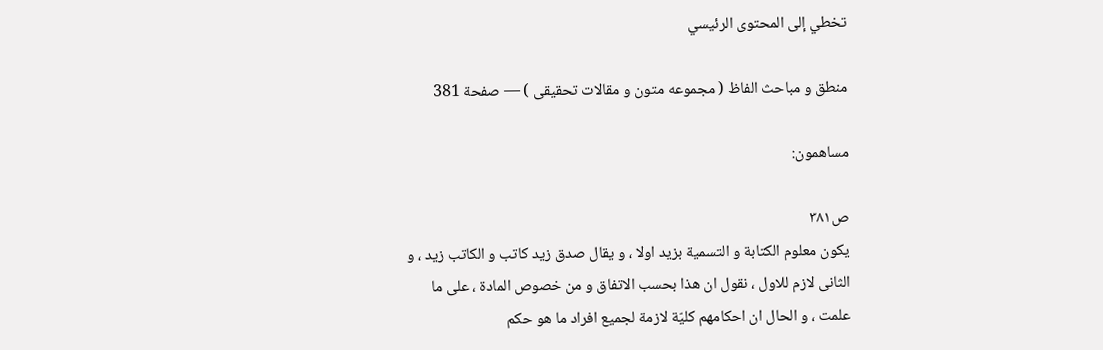تخطي إلى المحتوى الرئيسي

منطق و مباحث الفاظ ( مجموعه متون و مقالات تحقيقى ) — صفحة 381

مساهمون:

ص٣٨١
يكون معلوم الكتابة و التسمية بزيد اولا ، و يقال صدق زيد كاتب و الكاتب زيد ، و الثانى لازم للاول ، نقول ان هذا بحسب الاتفاق و من خصوص المادة ، على ما علمت ، و الحال ان احكامهم كليّة لازمة لجميع افراد ما هو حكم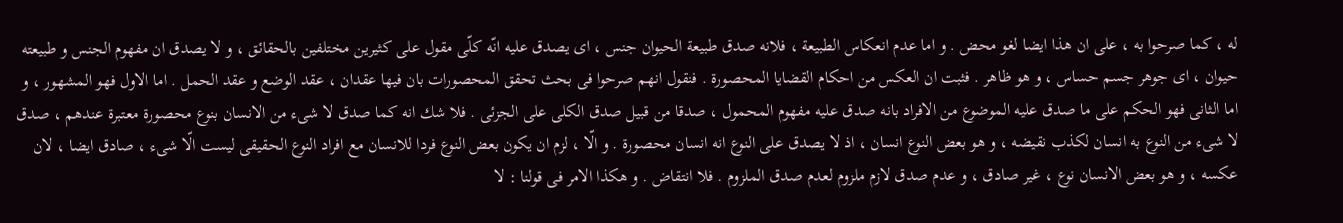له ، كما صرحوا به ، على ان هذا ايضا لغو محض . و اما عدم انعكاس الطبيعة ، فلانه صدق طبيعة الحيوان جنس ، اى يصدق عليه انّه كلّى مقول على كثيرين مختلفين بالحقائق ، و لا يصدق ان مفهوم الجنس و طبيعته حيوان ، اى جوهر جسم حساس ، و هو ظاهر . فثبت ان العكس من احكام القضايا المحصورة . فنقول انهم صرحوا فى بحث تحقق المحصورات بان فيها عقدان ، عقد الوضع و عقد الحمل . اما الاول فهو المشهور ، و اما الثانى فهو الحكم على ما صدق عليه الموضوع من الافراد بانه صدق عليه مفهوم المحمول ، صدقا من قبيل صدق الكلى على الجزئى . فلا شك انه كما صدق لا شىء من الانسان بنوع محصورة معتبرة عندهم ، صدق لا شىء من النوع به انسان لكذب نقيضه ، و هو بعض النوع انسان ، اذ لا يصدق على النوع انه انسان محصورة . و الّا ، لزم ان يكون بعض النوع فردا للانسان مع افراد النوع الحقيقى ليست الّا شىء ، صادق ايضا ، لان عكسه ، و هو بعض الانسان نوع ، غير صادق ، و عدم صدق لازم ملزوم لعدم صدق الملزوم . فلا انتقاض . و هكذا الامر فى قولنا : لا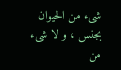شىء من الحيوان بجنس ، و لا شىء من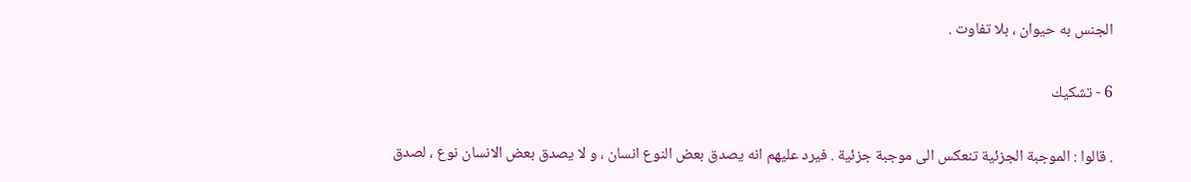الجنس به حيوان ، بلا تفاوت .

6 - تشكيك

. قالوا : الموجبة الجزئية تنعكس الى موجبة جزئية . فيرد عليهم انه يصدق بعض النوع انسان ، و لا يصدق بعض الانسان نوع ، لصدق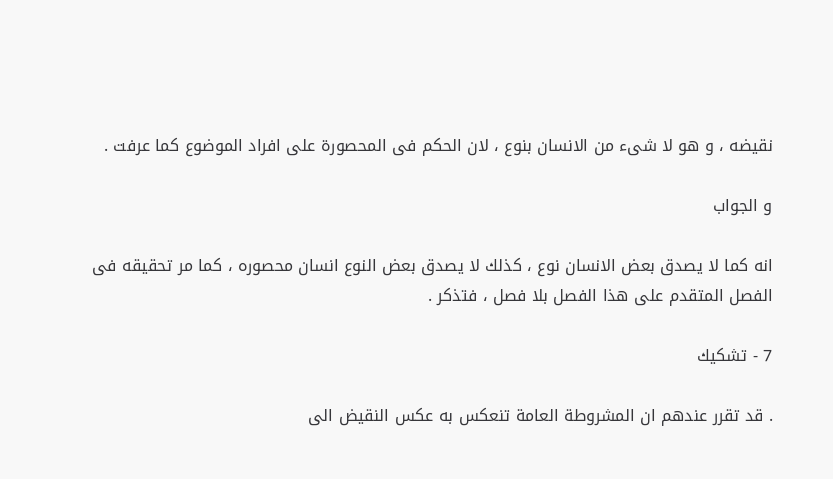نقيضه ، و هو لا شىء من الانسان بنوع ، لان الحكم فى المحصورة على افراد الموضوع كما عرفت .

و الجواب

انه كما لا يصدق بعض الانسان نوع ، كذلك لا يصدق بعض النوع انسان محصوره ، كما مر تحقيقه فى الفصل المتقدم على هذا الفصل بلا فصل ، فتذكر .

7 - تشكيك

. قد تقرر عندهم ان المشروطة العامة تنعكس به عكس النقيض الى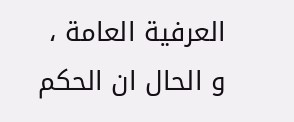العرفية العامة ، و الحال ان الحكم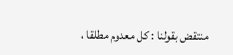منتقض بقولنا : كل معدوم مطلقا ،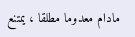مادام معدوما مطلقا ، يمتنع